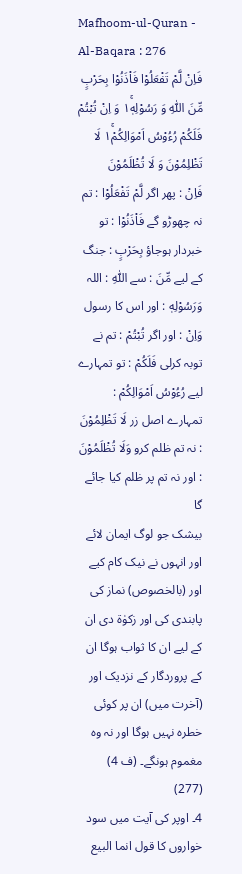Mafhoom-ul-Quran - Al-Baqara : 276
فَاِنْ لَّمْ تَفْعَلُوْا فَاْذَنُوْا بِحَرْبٍ مِّنَ اللّٰهِ وَ رَسُوْلِهٖ١ۚ وَ اِنْ تُبْتُمْ فَلَكُمْ رُءُوْسُ اَمْوَالِكُمْ١ۚ لَا تَظْلِمُوْنَ وَ لَا تُظْلَمُوْنَ
فَاِنْ : پھر اگر لَّمْ تَفْعَلُوْا : تم نہ چھوڑو گے فَاْذَنُوْا : تو خبردار ہوجاؤ بِحَرْبٍ : جنگ کے لیے مِّنَ : سے اللّٰهِ : اللہ وَرَسُوْلِهٖ : اور اس کا رسول وَاِنْ : اور اگر تُبْتُمْ : تم نے توبہ کرلی فَلَكُمْ : تو تمہارے لیے رُءُوْسُ اَمْوَالِكُمْ : تمہارے اصل زر لَا تَظْلِمُوْنَ : نہ تم ظلم کرو وَلَا تُظْلَمُوْنَ : اور نہ تم پر ظلم کیا جائے گا
بیشک جو لوگ ایمان لائے اور انہوں نے نیک کام کیے اور (بالخصوص) نماز کی پابندی کی اور زکوٰة دی ان کے لیے ان کا ثواب ہوگا ان کے پروردگار کے نزدیک اور (آخرت میں) ان پر کوئی خطرہ نہیں ہوگا اور نہ وہ مغموم ہونگے۔ (ف 4) (277)
4۔ اوپر کی آیت میں سود خواروں کا قول انما البیع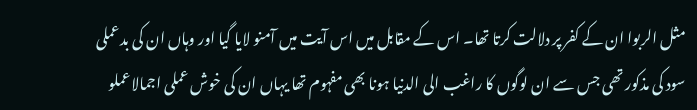مثل الربوا ان کے کفر پر دلالت کرتا تھا۔ اس کے مقابل میں اس آیت میں آمنو لایا گیا اور وہاں ان کی بدعملی سود کی مذکور تھی جس سے ان لوگوں کا راغب الی الدنیا ہونا بھی مفہوم تھا یہاں ان کی خوش عملی اجمالا عملو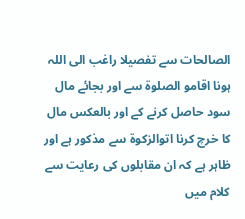الصالحات سے تفصیلا راغب الی اللہ ہونا اقامو الصلوة سے اور بجائے مال سود حاصل کرنے کے اور بالعکس مال کا خرچ کرنا اتوالزکوة سے مذکور ہے اور ظاہر ہے کہ ان مقابلوں کی رعایت سے کلام میں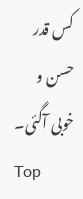کس قدر حسن و خوبی آگئی۔
Top